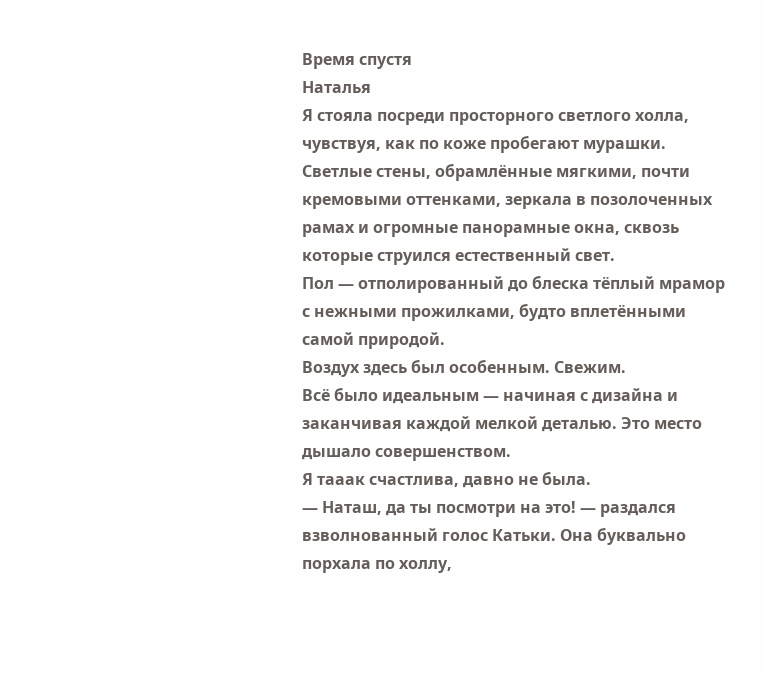Время спустя
Наталья
Я стояла посреди просторного светлого холла, чувствуя, как по коже пробегают мурашки.
Светлые стены, обрамлённые мягкими, почти кремовыми оттенками, зеркала в позолоченных рамах и огромные панорамные окна, сквозь которые струился естественный свет.
Пол — отполированный до блеска тёплый мрамор с нежными прожилками, будто вплетёнными самой природой.
Воздух здесь был особенным. Свежим.
Всё было идеальным — начиная с дизайна и заканчивая каждой мелкой деталью. Это место дышало совершенством.
Я тааак счастлива, давно не была.
— Наташ, да ты посмотри на это! — раздался взволнованный голос Катьки. Она буквально порхала по холлу,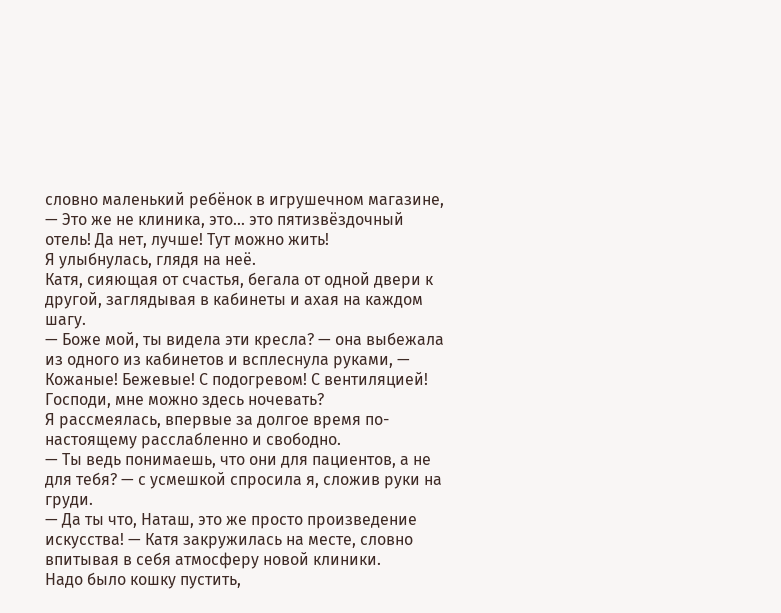словно маленький ребёнок в игрушечном магазине, — Это же не клиника, это... это пятизвёздочный отель! Да нет, лучше! Тут можно жить!
Я улыбнулась, глядя на неё.
Катя, сияющая от счастья, бегала от одной двери к другой, заглядывая в кабинеты и ахая на каждом шагу.
— Боже мой, ты видела эти кресла? — она выбежала из одного из кабинетов и всплеснула руками, — Кожаные! Бежевые! С подогревом! С вентиляцией! Господи, мне можно здесь ночевать?
Я рассмеялась, впервые за долгое время по-настоящему расслабленно и свободно.
— Ты ведь понимаешь, что они для пациентов, а не для тебя? — с усмешкой спросила я, сложив руки на груди.
— Да ты что, Наташ, это же просто произведение искусства! — Катя закружилась на месте, словно впитывая в себя атмосферу новой клиники.
Надо было кошку пустить,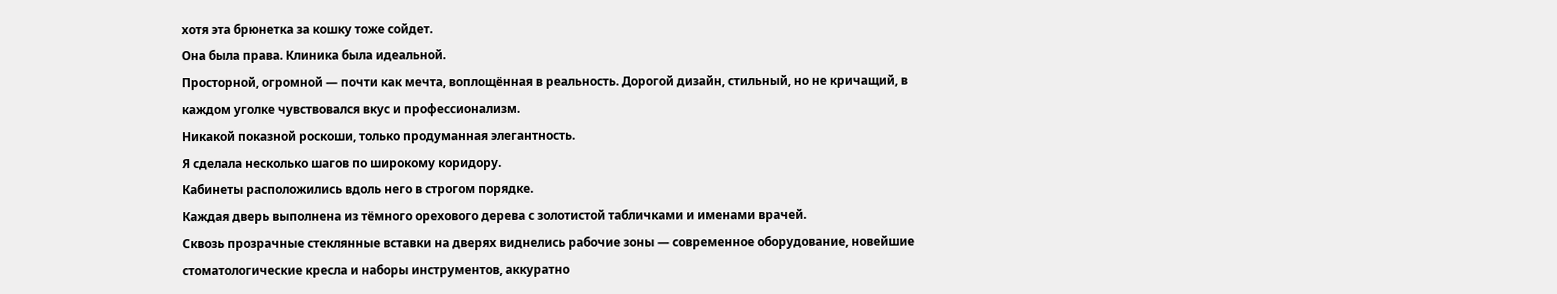хотя эта брюнетка за кошку тоже сойдет.
Она была права. Клиника была идеальной.
Просторной, огромной — почти как мечта, воплощённая в реальность. Дорогой дизайн, стильный, но не кричащий, в каждом уголке чувствовался вкус и профессионализм.
Никакой показной роскоши, только продуманная элегантность.
Я сделала несколько шагов по широкому коридору.
Кабинеты расположились вдоль него в строгом порядке.
Каждая дверь выполнена из тёмного орехового дерева с золотистой табличками и именами врачей.
Сквозь прозрачные стеклянные вставки на дверях виднелись рабочие зоны — современное оборудование, новейшие стоматологические кресла и наборы инструментов, аккуратно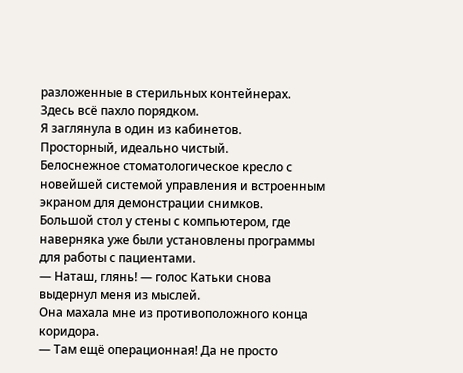разложенные в стерильных контейнерах.
Здесь всё пахло порядком.
Я заглянула в один из кабинетов.
Просторный, идеально чистый.
Белоснежное стоматологическое кресло с новейшей системой управления и встроенным экраном для демонстрации снимков.
Большой стол у стены с компьютером, где наверняка уже были установлены программы для работы с пациентами.
— Наташ, глянь! — голос Катьки снова выдернул меня из мыслей.
Она махала мне из противоположного конца коридора.
— Там ещё операционная! Да не просто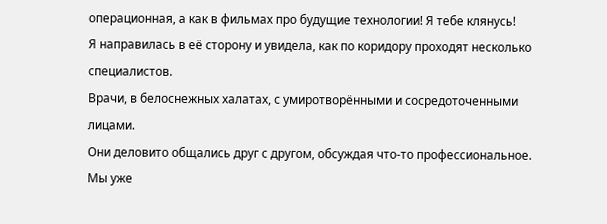операционная, а как в фильмах про будущие технологии! Я тебе клянусь!
Я направилась в её сторону и увидела, как по коридору проходят несколько специалистов.
Врачи, в белоснежных халатах, с умиротворёнными и сосредоточенными лицами.
Они деловито общались друг с другом, обсуждая что-то профессиональное. Мы уже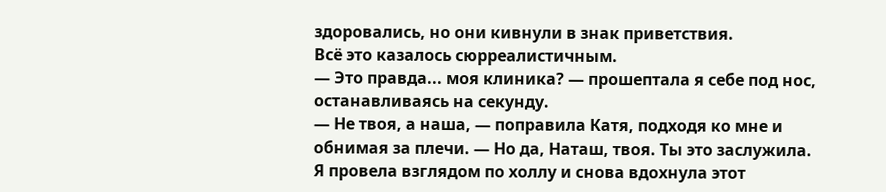здоровались, но они кивнули в знак приветствия.
Всё это казалось сюрреалистичным.
— Это правда... моя клиника? — прошептала я себе под нос, останавливаясь на секунду.
— Не твоя, а наша, — поправила Катя, подходя ко мне и обнимая за плечи. — Но да, Наташ, твоя. Ты это заслужила.
Я провела взглядом по холлу и снова вдохнула этот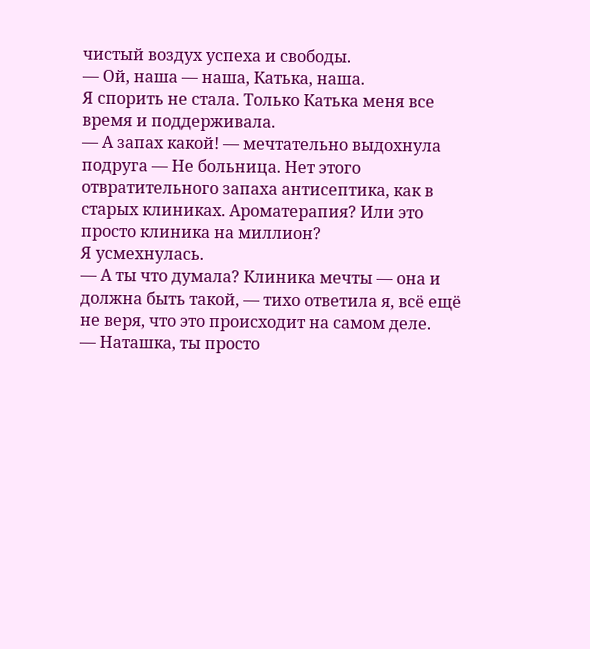чистый воздух успеха и свободы.
— Ой, наша — наша, Катька, наша.
Я спорить не стала. Только Катька меня все время и поддерживала.
— А запах какой! — мечтательно выдохнула подруга — Не больница. Нет этого отвратительного запаха антисептика, как в старых клиниках. Ароматерапия? Или это просто клиника на миллион?
Я усмехнулась.
— А ты что думала? Клиника мечты — она и должна быть такой, — тихо ответила я, всё ещё не веря, что это происходит на самом деле.
— Наташка, ты просто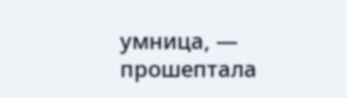умница, — прошептала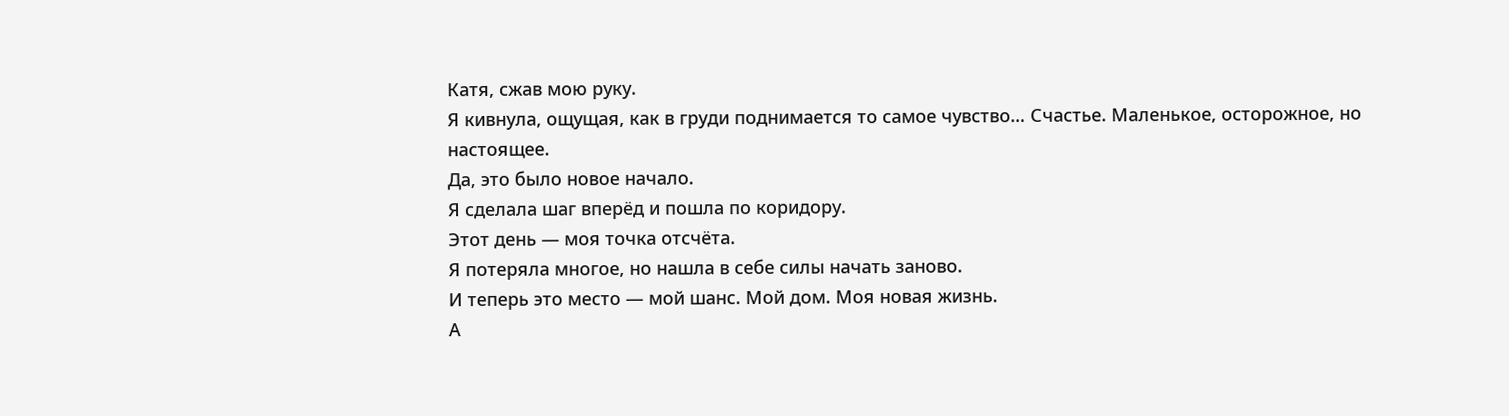Катя, сжав мою руку.
Я кивнула, ощущая, как в груди поднимается то самое чувство… Счастье. Маленькое, осторожное, но настоящее.
Да, это было новое начало.
Я сделала шаг вперёд и пошла по коридору.
Этот день — моя точка отсчёта.
Я потеряла многое, но нашла в себе силы начать заново.
И теперь это место — мой шанс. Мой дом. Моя новая жизнь.
А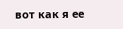вот как я ее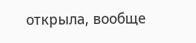открыла, вообще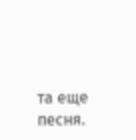та еще песня.